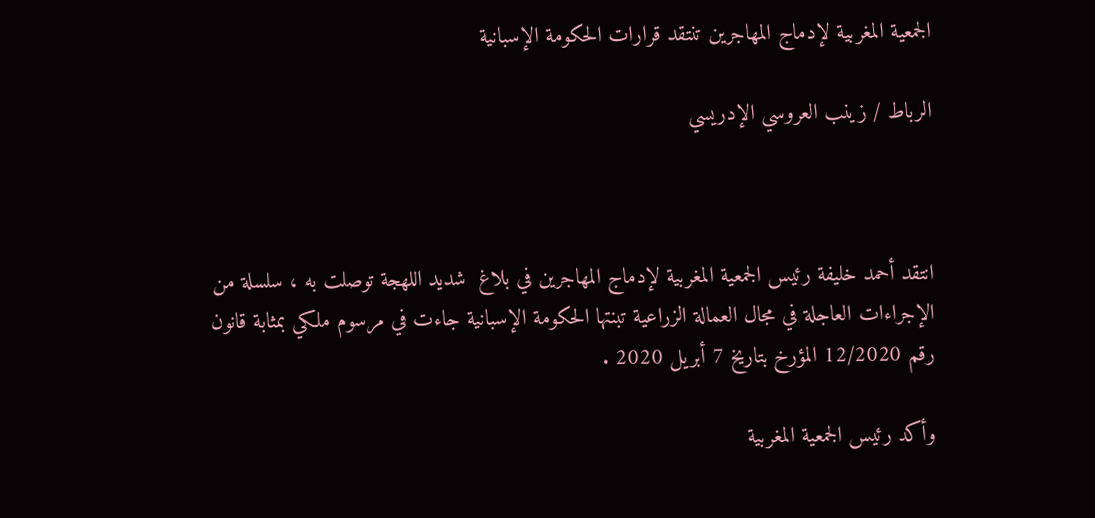الجمعية المغربية لإدماج المهاجرين تنتقد قرارات الحكومة الإسبانية

الرباط / زينب العروسي الإدريسي



انتقد أحمد خليفة رئيس الجمعية المغربية لإدماج المهاجرين في بلاغ  شديد اللهجة توصلت به ، سلسلة من الإجراءات العاجلة في مجال العمالة الزراعية تبنتها الحكومة الإسبانية جاءت في مرسوم ملكي بمثابة قانون رقم 12/2020 المؤرخ بتاريخ 7 أبريل 2020 .

وأكد رئيس الجمعية المغربية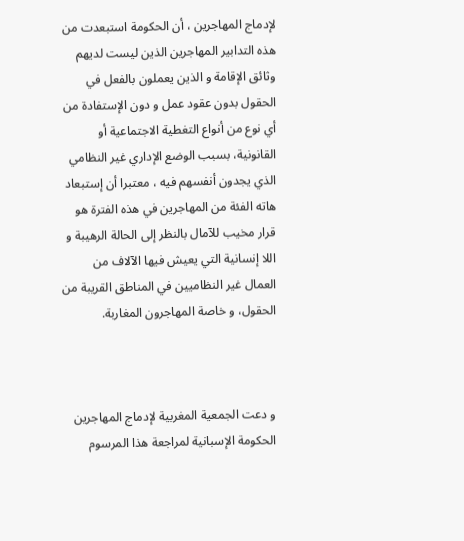لإدماج المهاجرين ، أن الحكومة استبعدت من هذه التدابير المهاجرين الذين ليست لديهم وثائق الإقامة و الذين يعملون بالفعل في الحقول بدون عقود عمل و دون الإستفادة من أي نوع من أنواع التغطية الاجتماعية أو القانونية، بسبب الوضع الإداري غير النظامي الذي يجدون أنفسهم فيه ، معتبرا أن إستبعاد هاته الفئة من المهاجرين في هذه الفترة هو قرار مخيب للآمال بالنظر إلى الحالة الرهيبة و اللا إنسانية التي يعيش فيها الآلاف من العمال غير النظاميين في المناطق القريبة من الحقول، و خاصة المهاجرون المغاربة.



و دعت الجمعية المغربية لإدماج المهاجرين الحكومة الإسبانية لمراجعة هذا المرسوم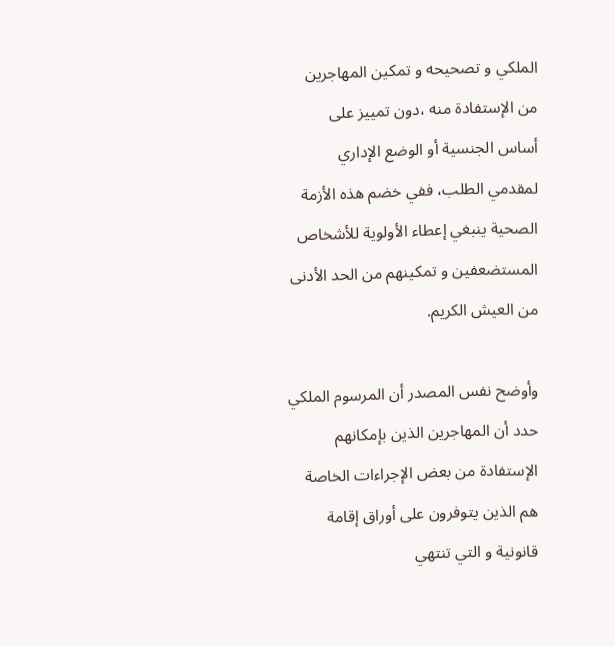الملكي و تصحيحه و تمكين المهاجرين من الإستفادة منه ،دون تمييز على أساس الجنسية أو الوضع الإداري لمقدمي الطلب، ففي خضم هذه الأزمة الصحية ينبغي إعطاء الأولوية للأشخاص المستضعفين و تمكينهم من الحد الأدنى من العيش الكريم.

وأوضح نفس المصدر أن المرسوم الملكي حدد أن المهاجرين الذين بإمكانهم الإستفادة من بعض الإجراءات الخاصة هم الذين يتوفرون على أوراق إقامة قانونية و التي تنتهي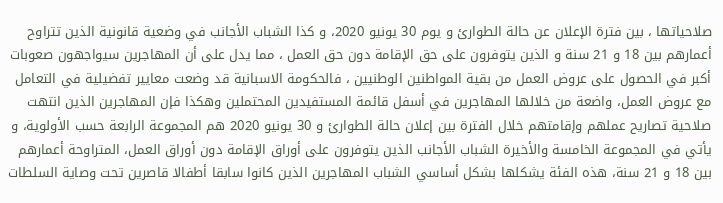صلاحياتها ، بين فترة الإعلان عن حالة الطوارئ و يوم 30 يونيو 2020، و كذا الشباب الأجانب في وضعية قانونية الذين تتراوح أعمارهم بين 18 و 21 سنة و الذين يتوفرون على حق الإقامة دون حق العمل ، مما يدل على أن المهاجرين سيواجهون صعوبات أكبر في الحصول على عروض العمل من بقية المواطنين الوطنيين ، فالحكومة الاسبانية قد وضعت معايير تفضيلية في التعامل مع عروض العمل، واضعة من خلالها المهاجرين في أسفل قائمة المستفيدين المحتملين وهكذا فإن المهاجرين الذين انتهت صلاحية تصاريح عملهم وإقامتهم خلال الفترة بين إعلان حالة الطوارئ و 30 يونيو 2020 هم المجموعة الرابعة حسب الأولوية، و يأتي في المجموعة الخامسة والأخيرة الشباب الأجانب الذين يتوفرون على أوراق الإقامة دون أوراق العمل، المتراوحة أعمارهم بين 18 و 21 سنة، هذه الفئة يشكلها بشكل أساسي الشباب المهاجرين الذين كانوا سابقا أطفالا قاصرين تحت وصاية السلطات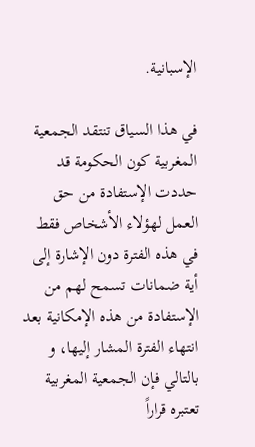الإسبانية.

في هذا السياق تنتقد الجمعية المغربية كون الحكومة قد حددت الإستفادة من حق العمل لهؤلاء الأشخاص فقط في هذه الفترة دون الإشارة إلى أية ضمانات تسمح لهم من الإستفادة من هذه الإمكانية بعد انتهاء الفترة المشار إليها، و بالتالي فإن الجمعية المغربية تعتبره قراراً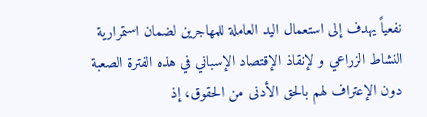نفعياً يهدف إلى استعمال اليد العاملة للمهاجرين لضمان استمرارية النشاط الزراعي و لإنقاذ الإقتصاد الإسباني في هذه الفترة الصعبة دون الإعتراف لهم بالحق الأدنى من الحقوق، إذ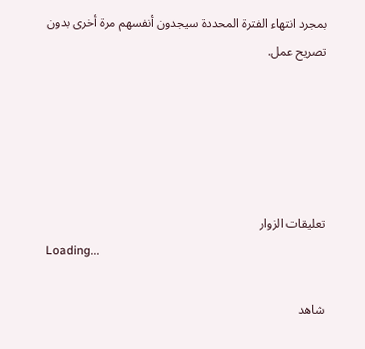بمجرد انتهاء الفترة المحددة سيجدون أنفسهم مرة أخرى بدون تصريح عمل.





تعليقات الزوار
Loading...

شاهد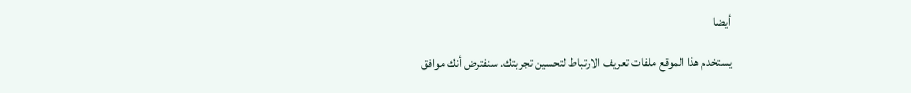أيضا

يستخدم هذا الموقع ملفات تعريف الارتباط لتحسين تجربتك. سنفترض أنك موافق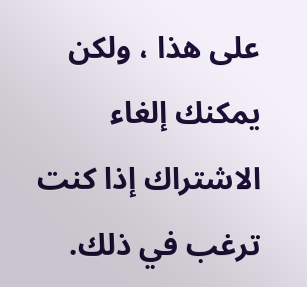على هذا ، ولكن يمكنك إلغاء الاشتراك إذا كنت ترغب في ذلك.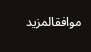موافقالمزيد